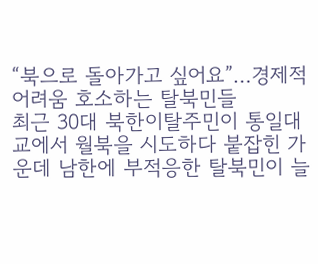“북으로 돌아가고 싶어요”…경제적 어려움 호소하는 탈북민들
최근 30대 북한이탈주민이 통일대교에서 월북을 시도하다 붙잡힌 가운데 남한에 부적응한 탈북민이 늘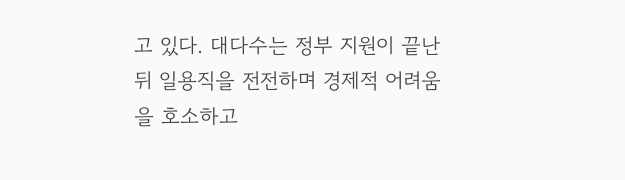고 있다. 대다수는 정부 지원이 끝난 뒤 일용직을 전전하며 경제적 어려움을 호소하고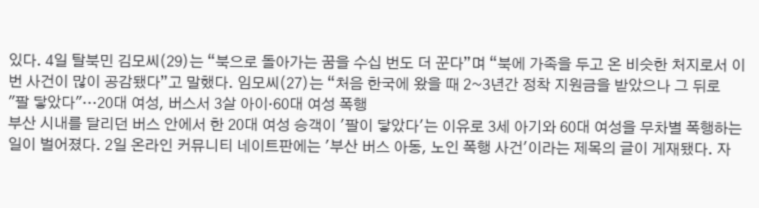있다. 4일 탈북민 김모씨(29)는 “북으로 돌아가는 꿈을 수십 번도 더 꾼다”며 “북에 가족을 두고 온 비슷한 처지로서 이번 사건이 많이 공감됐다”고 말했다. 임모씨(27)는 “처음 한국에 왔을 때 2~3년간 정착 지원금을 받았으나 그 뒤로
"팔 닿았다"…20대 여성, 버스서 3살 아이·60대 여성 폭행
부산 시내를 달리던 버스 안에서 한 20대 여성 승객이 '팔이 닿았다'는 이유로 3세 아기와 60대 여성을 무차별 폭행하는 일이 벌어졌다. 2일 온라인 커뮤니티 네이트판에는 '부산 버스 아동, 노인 폭행 사건'이라는 제목의 글이 게재됐다. 자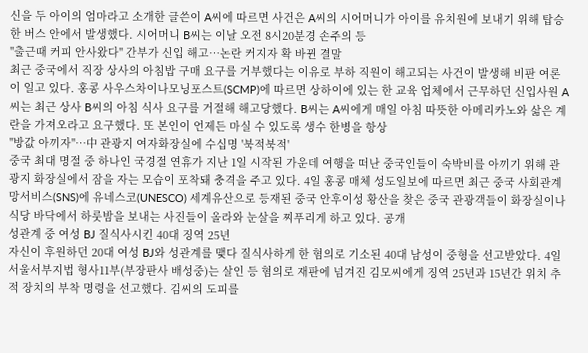신을 두 아이의 엄마라고 소개한 글쓴이 A씨에 따르면 사건은 A씨의 시어머니가 아이를 유치원에 보내기 위해 탑승한 버스 안에서 발생했다. 시어머니 B씨는 이날 오전 8시20분경 손주의 등
"출근때 커피 안사왔다" 간부가 신입 해고…논란 커지자 확 바뀐 결말
최근 중국에서 직장 상사의 아침밥 구매 요구를 거부했다는 이유로 부하 직원이 해고되는 사건이 발생해 비판 여론이 일고 있다. 홍콩 사우스차이나모닝포스트(SCMP)에 따르면 상하이에 있는 한 교육 업체에서 근무하던 신입사원 A씨는 최근 상사 B씨의 아침 식사 요구를 거절해 해고당했다. B씨는 A씨에게 매일 아침 따뜻한 아메리카노와 삶은 계란을 가져오라고 요구했다. 또 본인이 언제든 마실 수 있도록 생수 한병을 항상
"방값 아끼자"…中 관광지 여자화장실에 수십명 '북적북적'
중국 최대 명절 중 하나인 국경절 연휴가 지난 1일 시작된 가운데 여행을 떠난 중국인들이 숙박비를 아끼기 위해 관광지 화장실에서 잠을 자는 모습이 포착돼 충격을 주고 있다. 4일 홍콩 매체 성도일보에 따르면 최근 중국 사회관계망서비스(SNS)에 유네스코(UNESCO) 세계유산으로 등재된 중국 안후이성 황산을 찾은 중국 관광객들이 화장실이나 식당 바닥에서 하룻밤을 보내는 사진들이 올라와 눈살을 찌푸리게 하고 있다. 공개
성관계 중 여성 BJ 질식사시킨 40대 징역 25년
자신이 후원하던 20대 여성 BJ와 성관계를 맺다 질식사하게 한 혐의로 기소된 40대 남성이 중형을 선고받았다. 4일 서울서부지법 형사11부(부장판사 배성중)는 살인 등 혐의로 재판에 넘겨진 김모씨에게 징역 25년과 15년간 위치 추적 장치의 부착 명령을 선고했다. 김씨의 도피를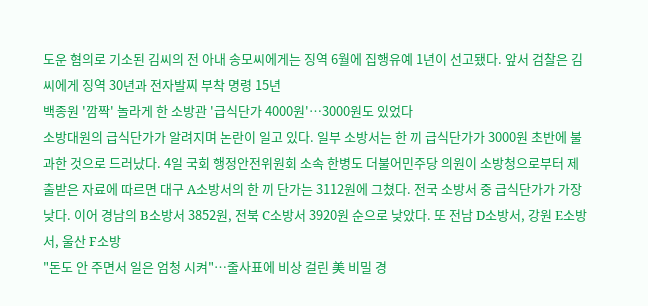도운 혐의로 기소된 김씨의 전 아내 송모씨에게는 징역 6월에 집행유예 1년이 선고됐다. 앞서 검찰은 김씨에게 징역 30년과 전자발찌 부착 명령 15년
백종원 '깜짝' 놀라게 한 소방관 '급식단가 4000원'…3000원도 있었다
소방대원의 급식단가가 알려지며 논란이 일고 있다. 일부 소방서는 한 끼 급식단가가 3000원 초반에 불과한 것으로 드러났다. 4일 국회 행정안전위원회 소속 한병도 더불어민주당 의원이 소방청으로부터 제출받은 자료에 따르면 대구 A소방서의 한 끼 단가는 3112원에 그쳤다. 전국 소방서 중 급식단가가 가장 낮다. 이어 경남의 B소방서 3852원, 전북 C소방서 3920원 순으로 낮았다. 또 전남 D소방서, 강원 E소방서, 울산 F소방
"돈도 안 주면서 일은 엄청 시켜"…줄사표에 비상 걸린 美 비밀 경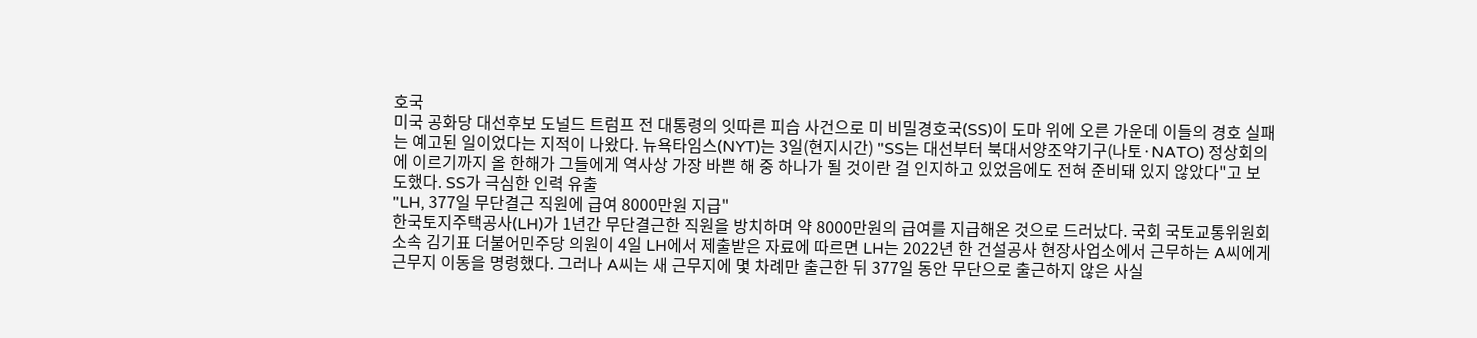호국
미국 공화당 대선후보 도널드 트럼프 전 대통령의 잇따른 피습 사건으로 미 비밀경호국(SS)이 도마 위에 오른 가운데 이들의 경호 실패는 예고된 일이었다는 지적이 나왔다. 뉴욕타임스(NYT)는 3일(현지시간) "SS는 대선부터 북대서양조약기구(나토·NATO) 정상회의에 이르기까지 올 한해가 그들에게 역사상 가장 바쁜 해 중 하나가 될 것이란 걸 인지하고 있었음에도 전혀 준비돼 있지 않았다"고 보도했다. SS가 극심한 인력 유출
"LH, 377일 무단결근 직원에 급여 8000만원 지급"
한국토지주택공사(LH)가 1년간 무단결근한 직원을 방치하며 약 8000만원의 급여를 지급해온 것으로 드러났다. 국회 국토교통위원회 소속 김기표 더불어민주당 의원이 4일 LH에서 제출받은 자료에 따르면 LH는 2022년 한 건설공사 현장사업소에서 근무하는 A씨에게 근무지 이동을 명령했다. 그러나 A씨는 새 근무지에 몇 차례만 출근한 뒤 377일 동안 무단으로 출근하지 않은 사실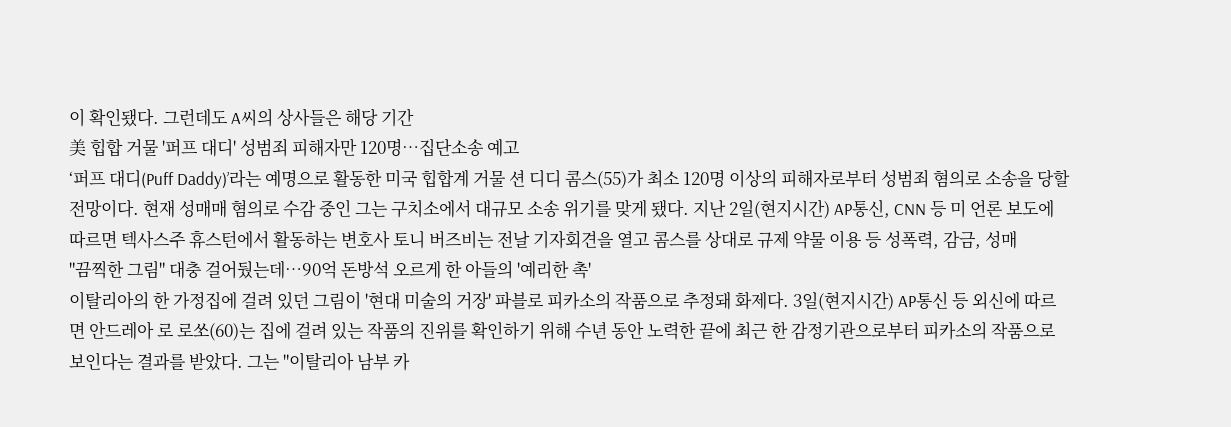이 확인됐다. 그런데도 A씨의 상사들은 해당 기간
美 힙합 거물 '퍼프 대디' 성범죄 피해자만 120명…집단소송 예고
‘퍼프 대디(Puff Daddy)’라는 예명으로 활동한 미국 힙합계 거물 션 디디 콤스(55)가 최소 120명 이상의 피해자로부터 성범죄 혐의로 소송을 당할 전망이다. 현재 성매매 혐의로 수감 중인 그는 구치소에서 대규모 소송 위기를 맞게 됐다. 지난 2일(현지시간) AP통신, CNN 등 미 언론 보도에 따르면 텍사스주 휴스턴에서 활동하는 변호사 토니 버즈비는 전날 기자회견을 열고 콤스를 상대로 규제 약물 이용 등 성폭력, 감금, 성매
"끔찍한 그림" 대충 걸어뒀는데…90억 돈방석 오르게 한 아들의 '예리한 촉'
이탈리아의 한 가정집에 걸려 있던 그림이 '현대 미술의 거장' 파블로 피카소의 작품으로 추정돼 화제다. 3일(현지시간) AP통신 등 외신에 따르면 안드레아 로 로쏘(60)는 집에 걸려 있는 작품의 진위를 확인하기 위해 수년 동안 노력한 끝에 최근 한 감정기관으로부터 피카소의 작품으로 보인다는 결과를 받았다. 그는 "이탈리아 남부 카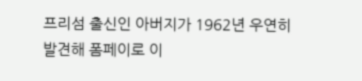프리섬 출신인 아버지가 1962년 우연히 발견해 폼페이로 이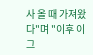사 올 때 가져왔다"며 "이후 이 그